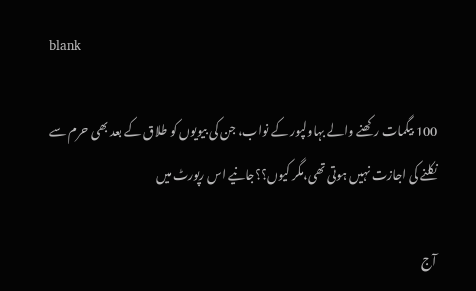blank

100 بیگمات رکھنے والے بہاولپور کے نواب، جن کی بیویوں کو طلاق کے بعد بھی حرم سے نکلنے کی اجازت نہیں ہوتی تھی،مگر کیوں؟؟جانیے اس رپورٹ میں

آج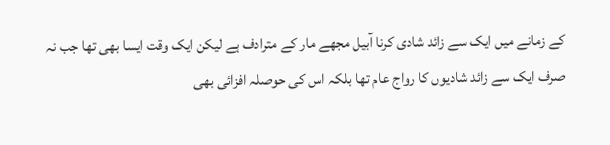کے زمانے میں ایک سے زائد شادی کرنا آبیل مجھے مار کے مترادف ہے لیکن ایک وقت ایسا بھی تھا جب نہ صرف ایک سے زائد شادیوں کا رواج عام تھا بلکہ اس کی حوصلہ افزائی بھی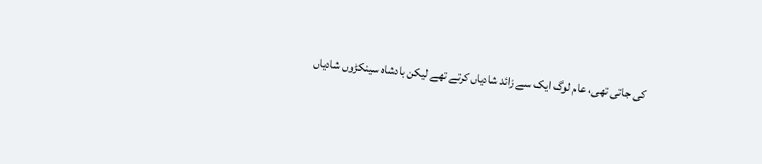کی جاتی تھی، عام لوگ ایک سے زائد شادیاں کرتے تھے لیکن بادشاہ سینکڑوں شادیاں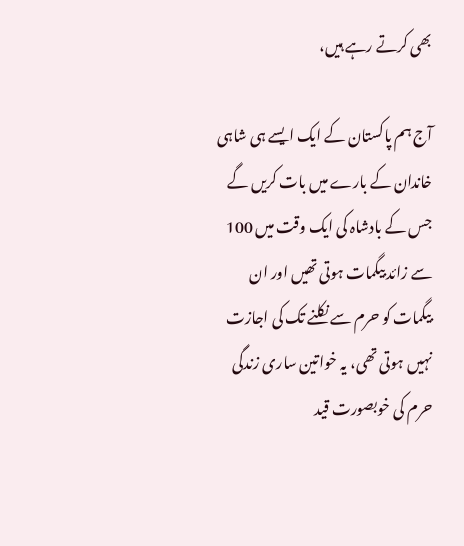بھی کرتے رہے ہیں،

آج ہم پاکستان کے ایک ایسے ہی شاہی خاندان کے بارے میں بات کریں گے جس کے بادشاہ کی ایک وقت میں 100 سے زائد بیگمات ہوتی تھیں اور ان بیگمات کو حرم سے نکلنے تک کی اجازت نہیں ہوتی تھی، یہ خواتین ساری زندگی حرم کی خوبصورت قید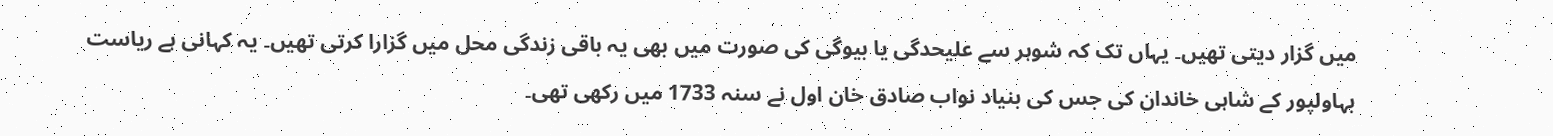میں گزار دیتی تھیں۔ یہاں تک کہ شوہر سے علیحدگی یا بیوگی کی صورت میں بھی یہ باقی زندگی محل میں گزارا کرتی تھیں۔ یہ کہانی ہے ریاست بہاولپور کے شاہی خاندان کی جس کی بنیاد نواب صادق خان اول نے سنہ 1733 میں رکھی تھی۔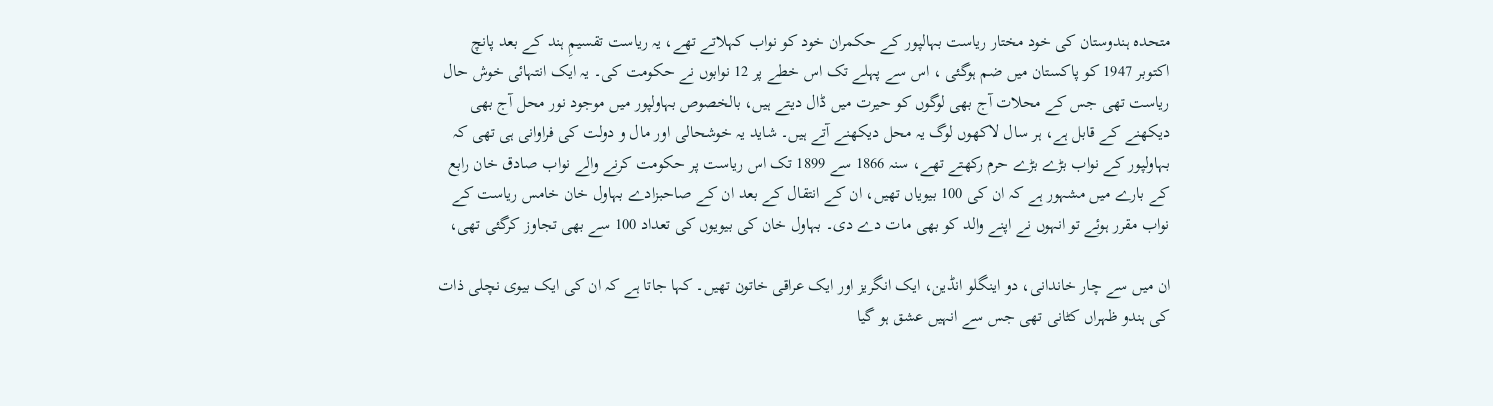متحدہ ہندوستان کی خود مختار ریاست بہالپور کے حکمران خود کو نواب کہلاتے تھے، یہ ریاست تقسیمِ ہند کے بعد پانچ اکتوبر 1947 کو پاکستان میں ضم ہوگئی ، اس سے پہلے تک اس خطے پر 12 نوابوں نے حکومت کی۔ یہ ایک انتہائی خوش حال ریاست تھی جس کے محلات آج بھی لوگوں کو حیرت میں ڈال دیتے ہیں، بالخصوص بہاولپور میں موجود نور محل آج بھی دیکھنے کے قابل ہے، ہر سال لاکھوں لوگ یہ محل دیکھنے آتے ہیں۔ شاید یہ خوشحالی اور مال و دولت کی فراوانی ہی تھی کہ بہاولپور کے نواب بڑے بڑے حرم رکھتے تھے، سنہ 1866 سے 1899 تک اس ریاست پر حکومت کرنے والے نواب صادق خان رابع کے بارے میں مشہور ہے کہ ان کی 100 بیویاں تھیں، ان کے انتقال کے بعد ان کے صاحبزادے بہاول خان خامس ریاست کے نواب مقرر ہوئے تو انہوں نے اپنے والد کو بھی مات دے دی۔ بہاول خان کی بیویوں کی تعداد 100 سے بھی تجاوز کرگئی تھی،

ان میں سے چار خاندانی، دو اینگلو انڈین، ایک انگریز اور ایک عراقی خاتون تھیں۔ کہا جاتا ہے کہ ان کی ایک بیوی نچلی ذات کی ہندو ظہراں کٹانی تھی جس سے انہیں عشق ہو گیا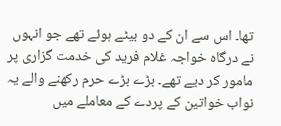تھا۔ اس سے ان کے دو بیٹے ہوئے تھے جو انہوں نے درگاہ خواجہ غلام فرید کی خدمت گزاری پر مامور کر دیے تھے۔ بڑے بڑے حرم رکھنے والے یہ نواب خواتین کے پردے کے معاملے میں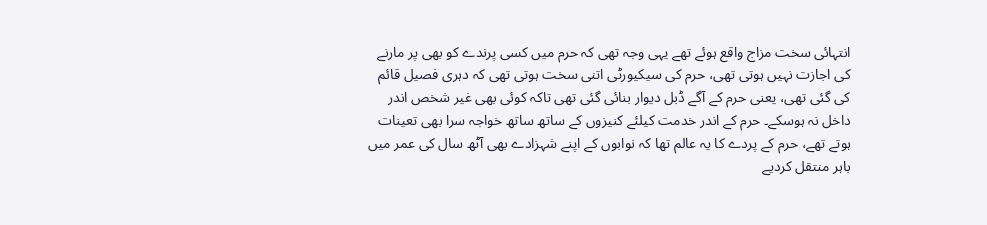انتہائی سخت مزاج واقع ہوئے تھے یہی وجہ تھی کہ حرم میں کسی پرندے کو بھی پر مارنے کی اجازت نہیں ہوتی تھی، حرم کی سیکیورٹی اتنی سخت ہوتی تھی کہ دہری فصیل قائم کی گئی تھی، یعنی حرم کے آگے ڈبل دیوار بنائی گئی تھی تاکہ کوئی بھی غیر شخص اندر داخل نہ ہوسکے۔ حرم کے اندر خدمت کیلئے کنیزوں کے ساتھ ساتھ خواجہ سرا بھی تعینات ہوتے تھے، حرم کے پردے کا یہ عالم تھا کہ نوابوں کے اپنے شہزادے بھی آٹھ سال کی عمر میں باہر منتقل کردیے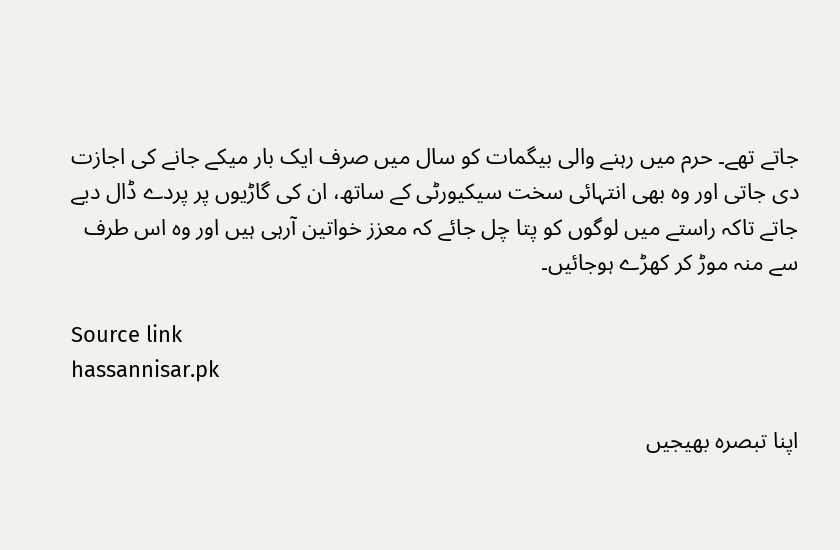جاتے تھے۔ حرم میں رہنے والی بیگمات کو سال میں صرف ایک بار میکے جانے کی اجازت دی جاتی اور وہ بھی انتہائی سخت سیکیورٹی کے ساتھ، ان کی گاڑیوں پر پردے ڈال دیے جاتے تاکہ راستے میں لوگوں کو پتا چل جائے کہ معزز خواتین آرہی ہیں اور وہ اس طرف سے منہ موڑ کر کھڑے ہوجائیں۔

Source link
hassannisar.pk

اپنا تبصرہ بھیجیں